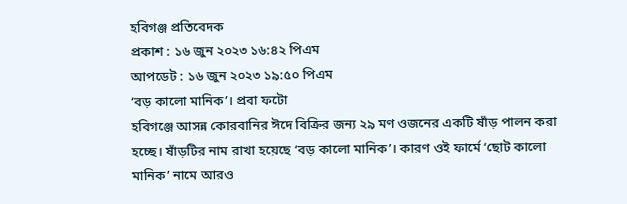হবিগঞ্জ প্রতিবেদক
প্রকাশ : ১৬ জুন ২০২৩ ১৬:৪২ পিএম
আপডেট : ১৬ জুন ২০২৩ ১৯:৫০ পিএম
‘বড় কালো মানিক’। প্রবা ফটো
হবিগঞ্জে আসন্ন কোরবানির ঈদে বিক্রির জন্য ২৯ মণ ওজনের একটি ষাঁড় পালন করা হচ্ছে। ষাঁড়টির নাম রাখা হয়েছে ‘বড় কালো মানিক’। কারণ ওই ফার্মে ‘ছোট কালো মানিক’ নামে আরও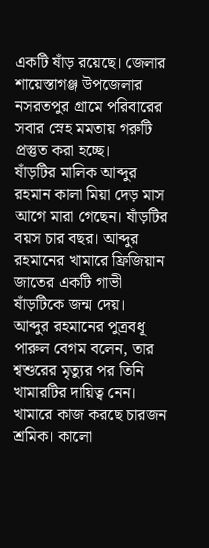একটি ষাঁড় রয়েছে। জেলার শায়েস্তাগঞ্জ উপজেলার নসরতপুর গ্রামে পরিবারের সবার স্নেহ মমতায় গরুটি প্রস্তুত করা হচ্ছে।
ষাঁড়টির মালিক আব্দুর রহমান কালা মিয়া দেড় মাস আগে মারা গেছেন। ষাঁড়টির বয়স চার বছর। আব্দুর রহমানের খামারে ফ্রিজিয়ান জাতের একটি গাভী ষাঁড়টিকে জন্ম দেয়।
আব্দুর রহমানের পুত্রবধূ পারুল বেগম বলেন, তার শ্বশুরের মৃত্যুর পর তিনি খামারটির দায়িত্ব নেন। খামারে কাজ করছে চারজন শ্রমিক। কালো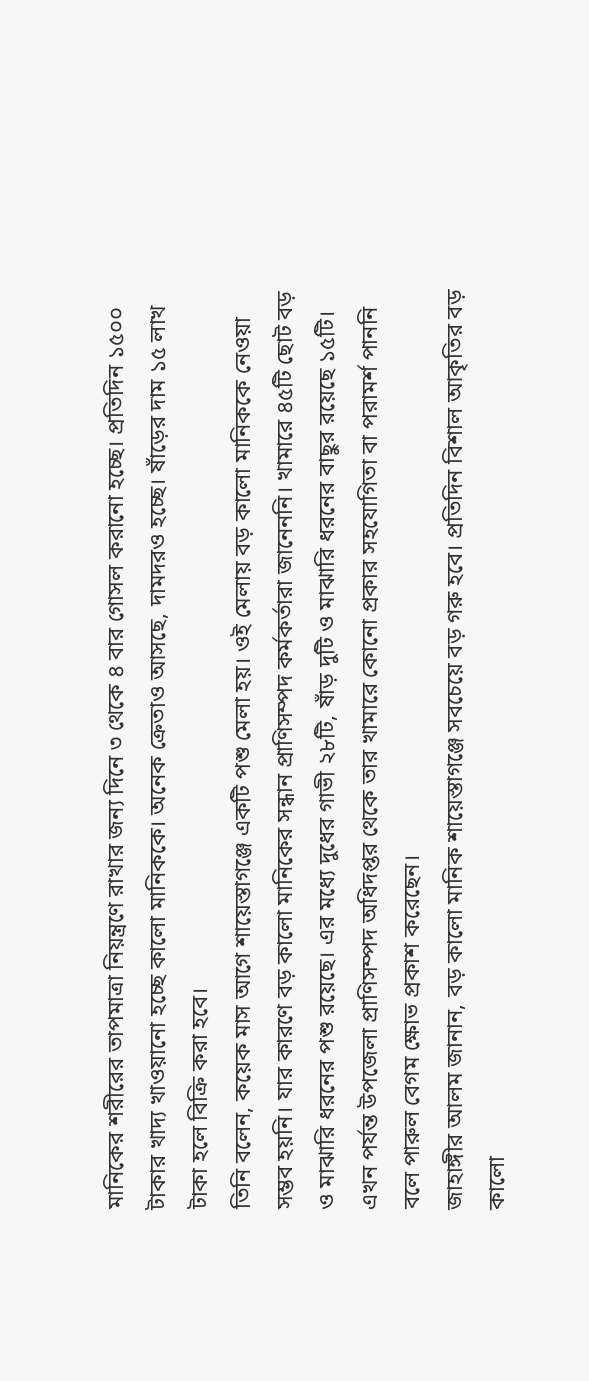মানিকের শরীরের তাপমাত্রা নিয়ন্ত্রণে রাখার জন্য দিনে ৩ থেকে ৪ বার গোসল করানো হচ্ছে। প্রতিদিন ১৫০০ টাকার খাদ্য খাওয়ানো হচ্ছে কালো মানিককে। অনেক ক্রেতাও আসছে, দামদরও হচ্ছে। ষাঁড়ের দাম ১৫ লাখ টাকা হলে বিক্রি করা হবে।
তিনি বলেন, কয়েক মাস আগে শায়েস্তাগঞ্জে একটি পশু মেলা হয়। ওই মেলায় বড় কালো মানিককে নেওয়া সম্ভব হয়নি। যার কারণে বড় কালো মানিকের সন্ধান প্রাণিসম্পদ কর্মকর্তারা জানেননি। খামারে ৪৫টি ছোট বড় ও মাঝারি ধরনের পশু রয়েছে। এর মধ্যে দুধের গাভী ২৮টি, ষাঁড় দুটি ও মাঝারি ধরনের বাছুর রয়েছে ১৫টি।
এখন পর্যন্ত উপজেলা প্রাণিসম্পদ অধিদপ্তর থেকে তার খামারে কোনো প্রকার সহযোগিতা বা পরামর্শ পাননি বলে পারুল বেগম ক্ষোভ প্রকাশ করেছেন।
জাহাঙ্গীর আলম জানান, বড় কালো মানিক শায়েস্তাগঞ্জে সবচেয়ে বড় গরু হবে। প্রতিদিন বিশাল আকৃতির বড় কালো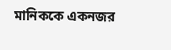মানিককে একনজর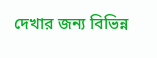দেখার জন্য বিভিন্ন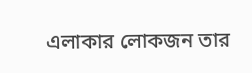এলাকার লোকজন তার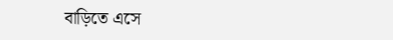বাড়িতে এসে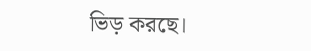ভিড় করছে।